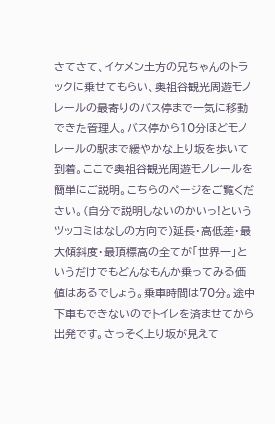さてさて、イケメン土方の兄ちゃんのトラックに乗せてもらい、奥祖谷観光周遊モノレールの最寄りのバス停まで一気に移動できた管理人。バス停から10分ほどモノレールの駅まで緩やかな上り坂を歩いて到着。ここで奥祖谷観光周遊モノレールを簡単にご説明。こちらのページをご覧ください。(自分で説明しないのかいっ!というツッコミはなしの方向で)延長・高低差・最大傾斜度・最頂標高の全てが「世界一」というだけでもどんなもんか乗ってみる価値はあるでしょう。乗車時間は70分。途中下車もできないのでトイレを済ませてから出発です。さっそく上り坂が見えて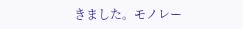きました。モノレー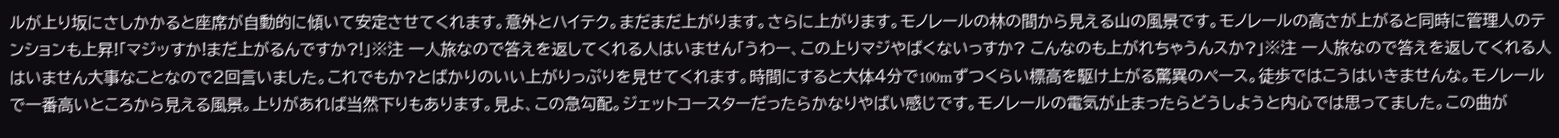ルが上り坂にさしかかると座席が自動的に傾いて安定させてくれます。意外とハイテク。まだまだ上がります。さらに上がります。モノレールの林の間から見える山の風景です。モノレールの高さが上がると同時に管理人のテンションも上昇!「マジッすか!まだ上がるんですか?!」※注 一人旅なので答えを返してくれる人はいません「うわー、この上りマジやばくないっすか? こんなのも上がれちゃうんスか?」※注 一人旅なので答えを返してくれる人はいません大事なことなので2回言いました。これでもか?とばかりのいい上がりっぷりを見せてくれます。時間にすると大体4分で100mずつくらい標高を駆け上がる驚異のペース。徒歩ではこうはいきませんな。モノレールで一番高いところから見える風景。上りがあれば当然下りもあります。見よ、この急勾配。ジェットコースターだったらかなりやばい感じです。モノレールの電気が止まったらどうしようと内心では思ってました。この曲が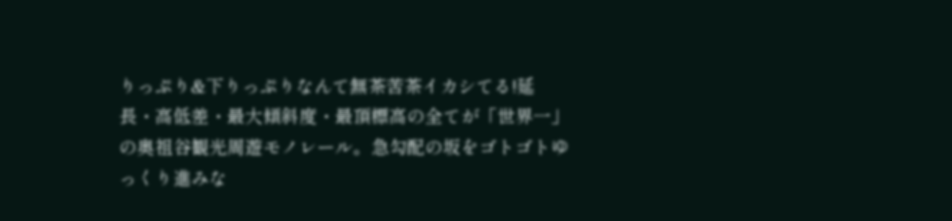りっぷり&下りっぷりなんて無茶苦茶イカシてる!延長・高低差・最大傾斜度・最頂標高の全てが「世界一」の奥祖谷観光周遊モノレール。急勾配の坂をゴトゴトゆっくり進みな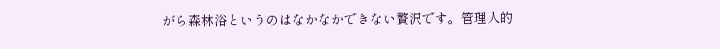がら森林浴というのはなかなかできない贅沢です。管理人的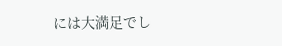には大満足でし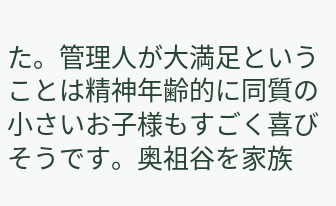た。管理人が大満足ということは精神年齢的に同質の小さいお子様もすごく喜びそうです。奥祖谷を家族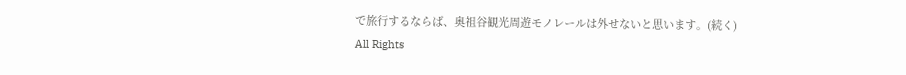で旅行するならば、奥祖谷観光周遊モノレールは外せないと思います。(続く)
All Rights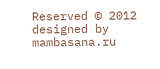Reserved © 2012 designed by mambasana.ru